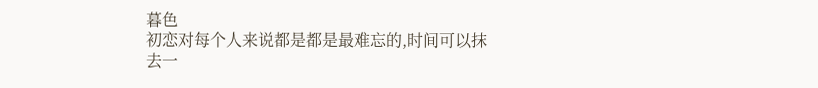暮色
初恋对每个人来说都是都是最难忘的,时间可以抹去一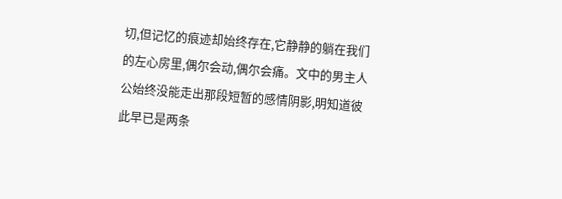切,但记忆的痕迹却始终存在,它静静的躺在我们的左心房里,偶尔会动,偶尔会痛。文中的男主人公始终没能走出那段短暂的感情阴影,明知道彼此早已是两条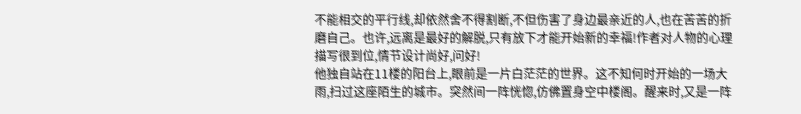不能相交的平行线,却依然舍不得割断,不但伤害了身边最亲近的人,也在苦苦的折磨自己。也许,远离是最好的解脱,只有放下才能开始新的幸福!作者对人物的心理描写很到位,情节设计尚好,问好!
他独自站在11楼的阳台上,眼前是一片白茫茫的世界。这不知何时开始的一场大雨,扫过这座陌生的城市。突然间一阵恍惚,仿佛置身空中楼阁。醒来时,又是一阵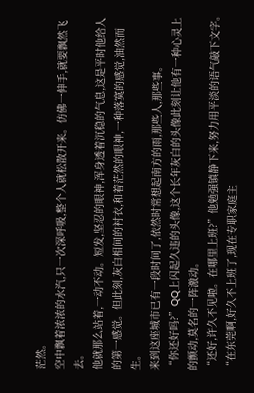茫然。
空中飘着浓浓的水汽,只一次深呼吸,整个人就松散开来。仿佛一伸手,就要飘然飞去。
他就那么站着,一动不动。短发,坚忍的眼神,浑身透着沉稳的气息,这是平时他给人的第一感觉。但此刻,灰白相间的衬衣,和着茫然的眼神,一种落寞的感觉,油然而生。
来到这座城市已有一段时间了,依然时常想起南方的雨,那些人,那些事。
“你还好吗?”QQ上闪起久违的头像,这个长年灰白的头像此刻让他有一种心灵上的颤动,莫名的一阵激动。
“还好,许久不见啦。在哪里上班?”他勉强镇静下来,努力用平淡的语气敲下文字。
“在东莞啊,好久不上班了,现在专职家庭主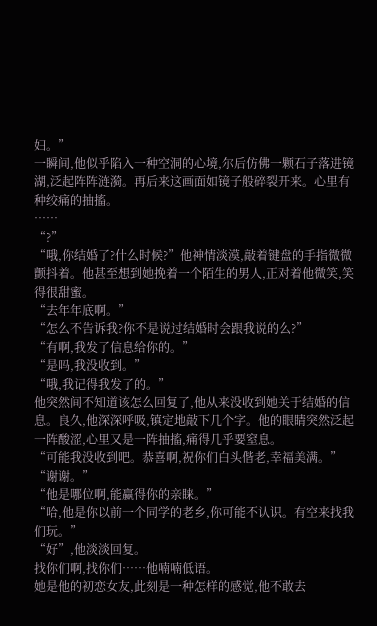妇。”
一瞬间,他似乎陷入一种空洞的心境,尔后仿佛一颗石子落进镜湖,泛起阵阵涟漪。再后来这画面如镜子般碎裂开来。心里有种绞痛的抽搐。
……
“?”
“哦,你结婚了?什么时候?”他神情淡漠,敲着键盘的手指微微颤抖着。他甚至想到她挽着一个陌生的男人,正对着他微笑,笑得很甜蜜。
“去年年底啊。”
“怎么不告诉我?你不是说过结婚时会跟我说的么?”
“有啊,我发了信息给你的。”
“是吗,我没收到。”
“哦,我记得我发了的。”
他突然间不知道该怎么回复了,他从来没收到她关于结婚的信息。良久,他深深呼吸,镇定地敲下几个字。他的眼睛突然泛起一阵酸涩,心里又是一阵抽搐,痛得几乎要窒息。
“可能我没收到吧。恭喜啊,祝你们白头偕老,幸福美满。”
“谢谢。”
“他是哪位啊,能赢得你的亲睐。”
“哈,他是你以前一个同学的老乡,你可能不认识。有空来找我们玩。”
“好”,他淡淡回复。
找你们啊,找你们……他喃喃低语。
她是他的初恋女友,此刻是一种怎样的感觉,他不敢去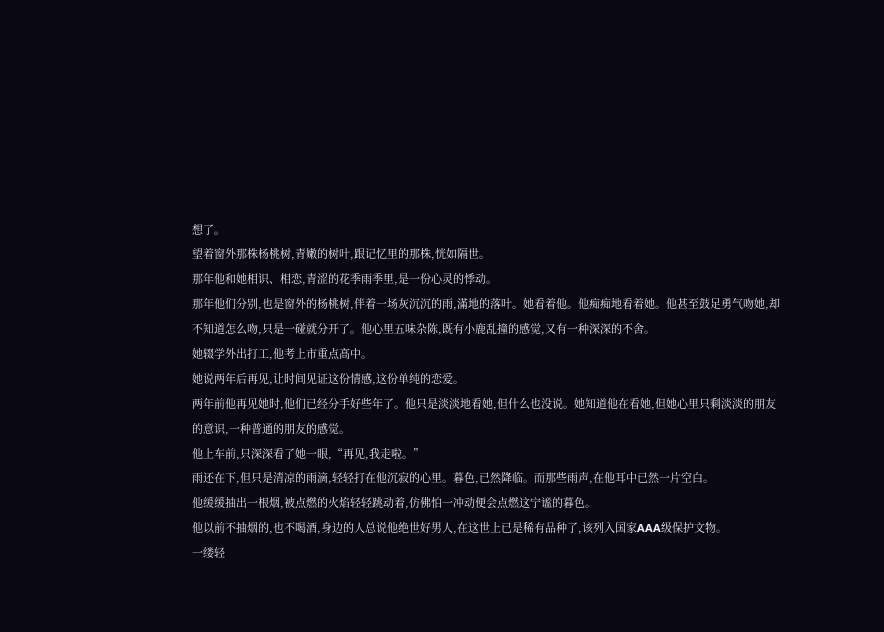想了。
望着窗外那株杨桃树,青嫩的树叶,跟记忆里的那株,恍如隔世。
那年他和她相识、相恋,青涩的花季雨季里,是一份心灵的悸动。
那年他们分别,也是窗外的杨桃树,伴着一场灰沉沉的雨,滿地的落叶。她看着他。他痴痴地看着她。他甚至鼓足勇气吻她,却不知道怎么吻,只是一碰就分开了。他心里五味杂陈,既有小鹿乱撞的感觉,又有一种深深的不舍。
她辍学外出打工,他考上市重点高中。
她说两年后再见,让时间见证这份情感,这份单纯的恋爱。
两年前他再见她时,他们已经分手好些年了。他只是淡淡地看她,但什么也没说。她知道他在看她,但她心里只剩淡淡的朋友的意识,一种普通的朋友的感觉。
他上车前,只深深看了她一眼,“再见,我走啦。”
雨还在下,但只是清凉的雨滴,轻轻打在他沉寂的心里。暮色,已然降临。而那些雨声,在他耳中已然一片空白。
他缓缓抽出一根烟,被点燃的火焰轻轻跳动着,仿佛怕一冲动便会点燃这宁谧的暮色。
他以前不抽烟的,也不喝酒,身边的人总说他绝世好男人,在这世上已是稀有品种了,该列入国家AAA级保护文物。
一缕轻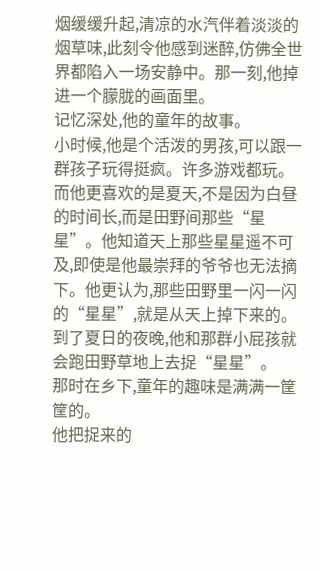烟缓缓升起,清凉的水汽伴着淡淡的烟草味,此刻令他感到迷醉,仿佛全世界都陷入一场安静中。那一刻,他掉进一个朦胧的画面里。
记忆深处,他的童年的故事。
小时候,他是个活泼的男孩,可以跟一群孩子玩得挺疯。许多游戏都玩。而他更喜欢的是夏天,不是因为白昼的时间长,而是田野间那些“星星”。他知道天上那些星星遥不可及,即使是他最崇拜的爷爷也无法摘下。他更认为,那些田野里一闪一闪的“星星”,就是从天上掉下来的。
到了夏日的夜晚,他和那群小屁孩就会跑田野草地上去捉“星星”。
那时在乡下,童年的趣味是满满一筐筐的。
他把捉来的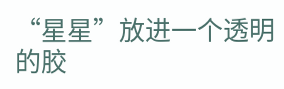“星星”放进一个透明的胶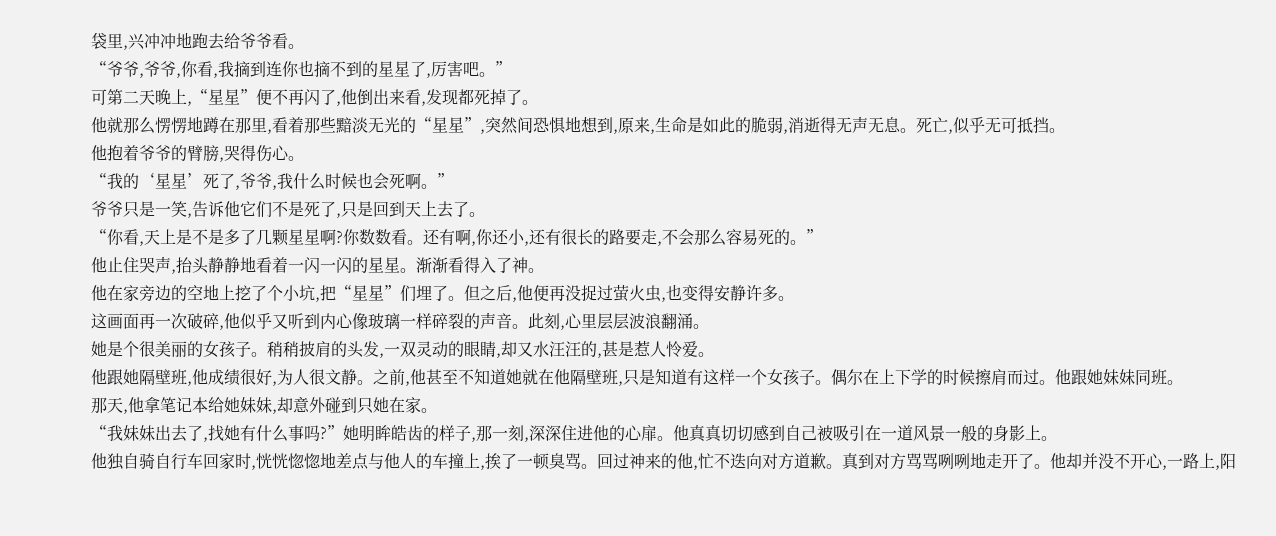袋里,兴冲冲地跑去给爷爷看。
“爷爷,爷爷,你看,我摘到连你也摘不到的星星了,厉害吧。”
可第二天晚上,“星星”便不再闪了,他倒出来看,发现都死掉了。
他就那么愣愣地蹲在那里,看着那些黯淡无光的“星星”,突然间恐惧地想到,原来,生命是如此的脆弱,消逝得无声无息。死亡,似乎无可抵挡。
他抱着爷爷的臂膀,哭得伤心。
“我的‘星星’死了,爷爷,我什么时候也会死啊。”
爷爷只是一笑,告诉他它们不是死了,只是回到天上去了。
“你看,天上是不是多了几颗星星啊?你数数看。还有啊,你还小,还有很长的路要走,不会那么容易死的。”
他止住哭声,抬头静静地看着一闪一闪的星星。渐渐看得入了神。
他在家旁边的空地上挖了个小坑,把“星星”们埋了。但之后,他便再没捉过萤火虫,也变得安静许多。
这画面再一次破碎,他似乎又听到内心像玻璃一样碎裂的声音。此刻,心里层层波浪翻涌。
她是个很美丽的女孩子。稍稍披肩的头发,一双灵动的眼睛,却又水汪汪的,甚是惹人怜爱。
他跟她隔壁班,他成绩很好,为人很文静。之前,他甚至不知道她就在他隔壁班,只是知道有这样一个女孩子。偶尔在上下学的时候擦肩而过。他跟她妹妹同班。
那天,他拿笔记本给她妹妹,却意外碰到只她在家。
“我妹妹出去了,找她有什么事吗?”她明眸皓齿的样子,那一刻,深深住进他的心扉。他真真切切感到自己被吸引在一道风景一般的身影上。
他独自骑自行车回家时,恍恍惚惚地差点与他人的车撞上,挨了一顿臭骂。回过神来的他,忙不迭向对方道歉。真到对方骂骂咧咧地走开了。他却并没不开心,一路上,阳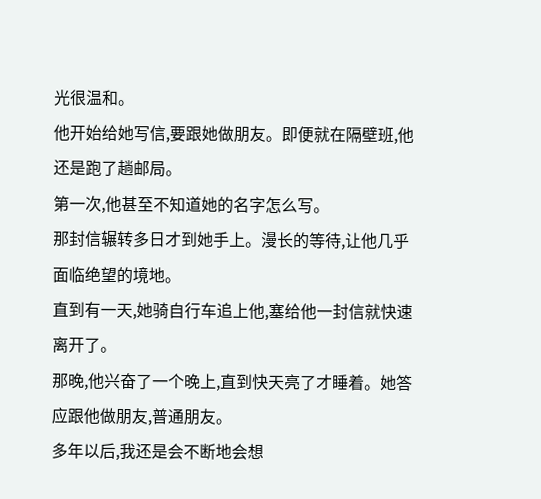光很温和。
他开始给她写信,要跟她做朋友。即便就在隔壁班,他还是跑了趟邮局。
第一次,他甚至不知道她的名字怎么写。
那封信辗转多日才到她手上。漫长的等待,让他几乎面临绝望的境地。
直到有一天,她骑自行车追上他,塞给他一封信就快速离开了。
那晚,他兴奋了一个晚上,直到快天亮了才睡着。她答应跟他做朋友,普通朋友。
多年以后,我还是会不断地会想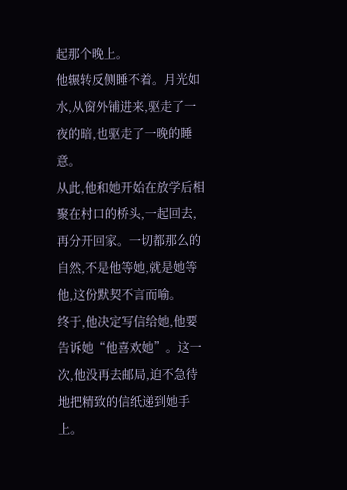起那个晚上。
他辗转反侧睡不着。月光如水,从窗外铺进来,驱走了一夜的暗,也驱走了一晚的睡意。
从此,他和她开始在放学后相聚在村口的桥头,一起回去,再分开回家。一切都那么的自然,不是他等她,就是她等他,这份默契不言而喻。
终于,他决定写信给她,他要告诉她“他喜欢她”。这一次,他没再去邮局,迫不急待地把精致的信纸递到她手上。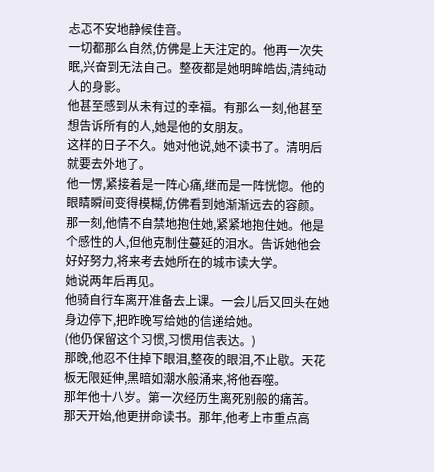忐忑不安地静候佳音。
一切都那么自然,仿佛是上天注定的。他再一次失眠,兴奋到无法自己。整夜都是她明眸皓齿,清纯动人的身影。
他甚至感到从未有过的幸福。有那么一刻,他甚至想告诉所有的人,她是他的女朋友。
这样的日子不久。她对他说,她不读书了。清明后就要去外地了。
他一愣,紧接着是一阵心痛,继而是一阵恍惚。他的眼睛瞬间变得模糊,仿佛看到她渐渐远去的容颜。那一刻,他情不自禁地抱住她,紧紧地抱住她。他是个感性的人,但他克制住蔓延的泪水。告诉她他会好好努力,将来考去她所在的城市读大学。
她说两年后再见。
他骑自行车离开准备去上课。一会儿后又回头在她身边停下,把昨晚写给她的信递给她。
(他仍保留这个习惯,习惯用信表达。)
那晚,他忍不住掉下眼泪,整夜的眼泪,不止歇。天花板无限延伸,黑暗如潮水般涌来,将他吞噬。
那年他十八岁。第一次经历生离死别般的痛苦。
那天开始,他更拼命读书。那年,他考上市重点高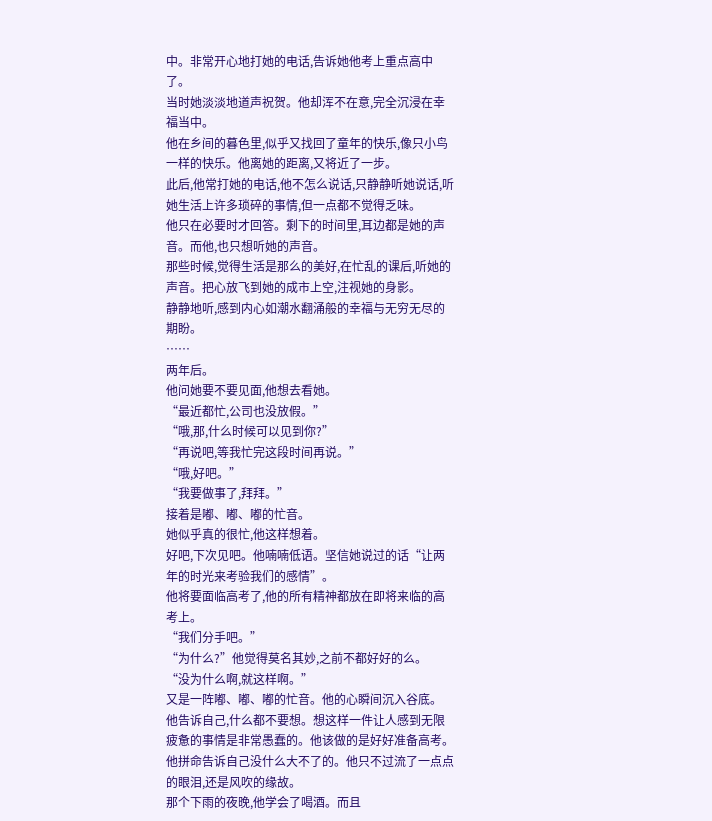中。非常开心地打她的电话,告诉她他考上重点高中了。
当时她淡淡地道声祝贺。他却浑不在意,完全沉浸在幸福当中。
他在乡间的暮色里,似乎又找回了童年的快乐,像只小鸟一样的快乐。他离她的距离,又将近了一步。
此后,他常打她的电话,他不怎么说话,只静静听她说话,听她生活上许多琐碎的事情,但一点都不觉得乏味。
他只在必要时才回答。剩下的时间里,耳边都是她的声音。而他,也只想听她的声音。
那些时候,觉得生活是那么的美好,在忙乱的课后,听她的声音。把心放飞到她的成市上空,注视她的身影。
静静地听,感到内心如潮水翻涌般的幸福与无穷无尽的期盼。
……
两年后。
他问她要不要见面,他想去看她。
“最近都忙,公司也没放假。”
“哦,那,什么时候可以见到你?”
“再说吧,等我忙完这段时间再说。”
“哦,好吧。”
“我要做事了,拜拜。”
接着是嘟、嘟、嘟的忙音。
她似乎真的很忙,他这样想着。
好吧,下次见吧。他喃喃低语。坚信她说过的话“让两年的时光来考验我们的感情”。
他将要面临高考了,他的所有精神都放在即将来临的高考上。
“我们分手吧。”
“为什么?”他觉得莫名其妙,之前不都好好的么。
“没为什么啊,就这样啊。”
又是一阵嘟、嘟、嘟的忙音。他的心瞬间沉入谷底。
他告诉自己,什么都不要想。想这样一件让人感到无限疲惫的事情是非常愚蠢的。他该做的是好好准备高考。
他拼命告诉自己没什么大不了的。他只不过流了一点点的眼泪,还是风吹的缘故。
那个下雨的夜晚,他学会了喝酒。而且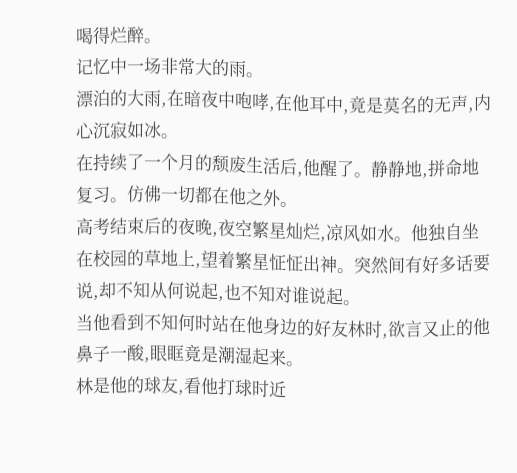喝得烂醉。
记忆中一场非常大的雨。
漂泊的大雨,在暗夜中咆哮,在他耳中,竟是莫名的无声,内心沉寂如冰。
在持续了一个月的颓废生活后,他醒了。静静地,拼命地复习。仿佛一切都在他之外。
高考结束后的夜晚,夜空繁星灿烂,凉风如水。他独自坐在校园的草地上,望着繁星怔怔出神。突然间有好多话要说,却不知从何说起,也不知对谁说起。
当他看到不知何时站在他身边的好友林时,欲言又止的他鼻子一酸,眼眶竟是潮湿起来。
林是他的球友,看他打球时近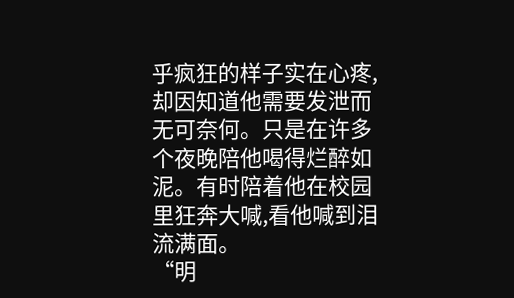乎疯狂的样子实在心疼,却因知道他需要发泄而无可奈何。只是在许多个夜晚陪他喝得烂醉如泥。有时陪着他在校园里狂奔大喊,看他喊到泪流满面。
“明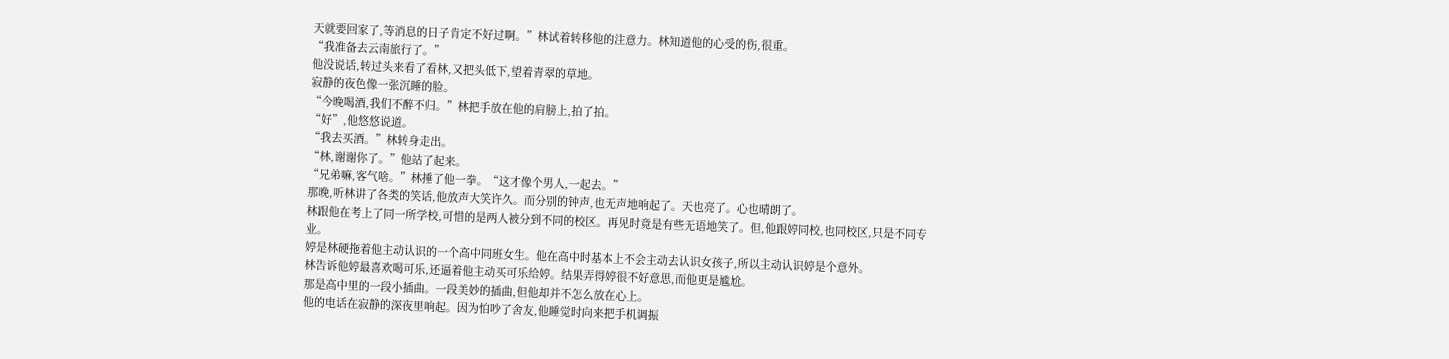天就要回家了,等消息的日子肯定不好过啊。”林试着转移他的注意力。林知道他的心受的伤,很重。
“我准备去云南旅行了。”
他没说话,转过头来看了看林,又把头低下,望着青翠的草地。
寂静的夜色像一张沉睡的脸。
“今晚喝酒,我们不醉不归。”林把手放在他的肩膀上,拍了拍。
“好”,他悠悠说道。
“我去买酒。”林转身走出。
“林,谢谢你了。”他站了起来。
“兄弟嘛,客气啥。”林捶了他一拳。“这才像个男人,一起去。”
那晚,听林讲了各类的笑话,他放声大笑许久。而分别的钟声,也无声地响起了。天也亮了。心也晴朗了。
林跟他在考上了同一所学校,可惜的是两人被分到不同的校区。再见时竟是有些无语地笑了。但,他跟婷同校,也同校区,只是不同专业。
婷是林硬拖着他主动认识的一个高中同班女生。他在高中时基本上不会主动去认识女孩子,所以主动认识婷是个意外。
林告诉他婷最喜欢喝可乐,还逼着他主动买可乐给婷。结果弄得婷很不好意思,而他更是尴尬。
那是高中里的一段小插曲。一段美妙的插曲,但他却并不怎么放在心上。
他的电话在寂静的深夜里响起。因为怕吵了舍友,他睡觉时向来把手机调振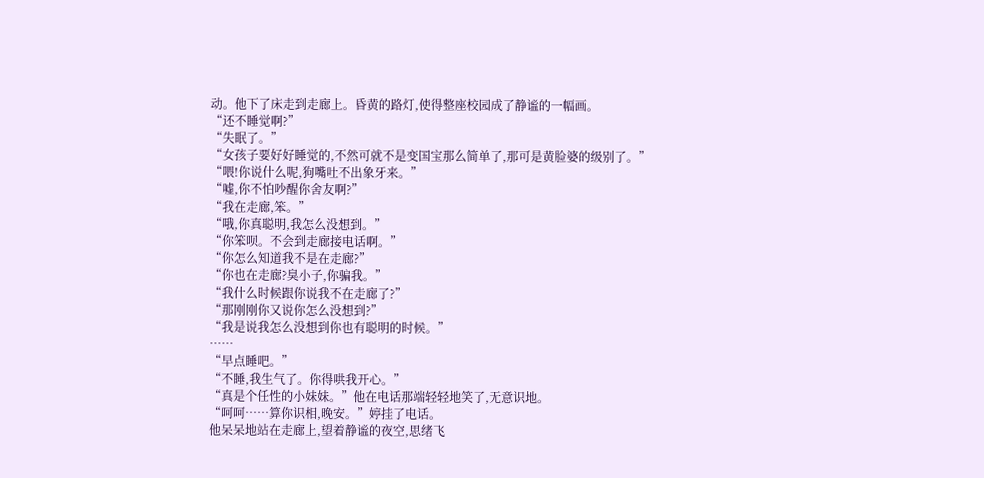动。他下了床走到走廊上。昏黄的路灯,使得整座校园成了静谧的一幅画。
“还不睡觉啊?”
“失眠了。”
“女孩子要好好睡觉的,不然可就不是变国宝那么简单了,那可是黄脸婆的级别了。”
“喂!你说什么呢,狗嘴吐不出象牙来。”
“嘘,你不怕吵醒你舍友啊?”
“我在走廊,笨。”
“哦,你真聪明,我怎么没想到。”
“你笨呗。不会到走廊接电话啊。”
“你怎么知道我不是在走廊?”
“你也在走廊?臭小子,你骗我。”
“我什么时候跟你说我不在走廊了?”
“那刚刚你又说你怎么没想到?”
“我是说我怎么没想到你也有聪明的时候。”
……
“早点睡吧。”
“不睡,我生气了。你得哄我开心。”
“真是个任性的小妹妹。”他在电话那端轻轻地笑了,无意识地。
“呵呵……算你识相,晚安。”婷挂了电话。
他呆呆地站在走廊上,望着静谧的夜空,思绪飞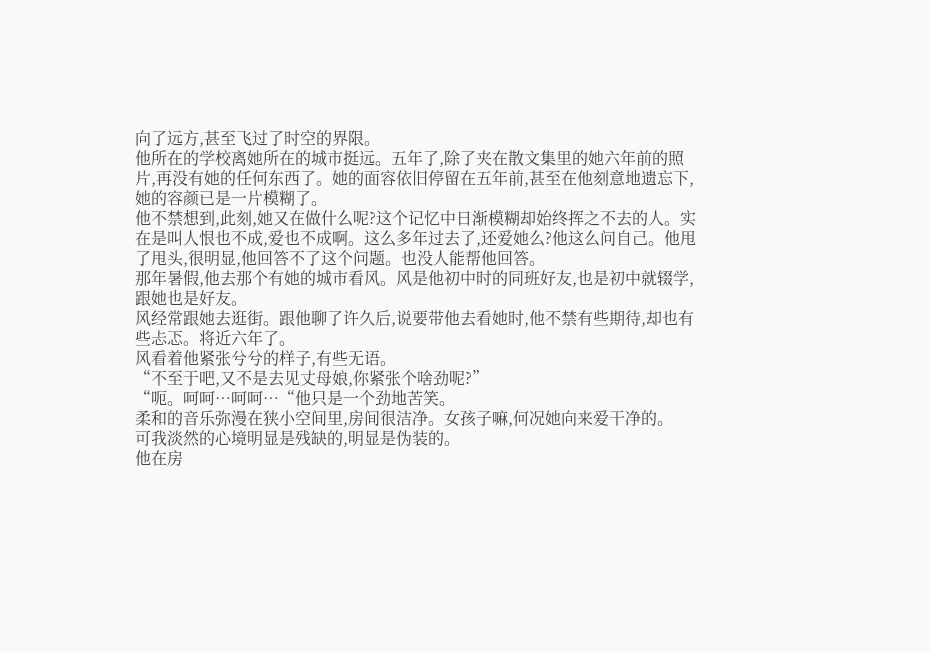向了远方,甚至飞过了时空的界限。
他所在的学校离她所在的城市挺远。五年了,除了夹在散文集里的她六年前的照片,再没有她的任何东西了。她的面容依旧停留在五年前,甚至在他刻意地遗忘下,她的容颜已是一片模糊了。
他不禁想到,此刻,她又在做什么呢?这个记忆中日渐模糊却始终挥之不去的人。实在是叫人恨也不成,爱也不成啊。这么多年过去了,还爱她么?他这么问自己。他甩了甩头,很明显,他回答不了这个问题。也没人能帮他回答。
那年暑假,他去那个有她的城市看风。风是他初中时的同班好友,也是初中就辍学,跟她也是好友。
风经常跟她去逛街。跟他聊了许久后,说要带他去看她时,他不禁有些期待,却也有些忐忑。将近六年了。
风看着他紧张兮兮的样子,有些无语。
“不至于吧,又不是去见丈母娘,你紧张个啥劲呢?”
“呃。呵呵…呵呵…“他只是一个劲地苦笑。
柔和的音乐弥漫在狭小空间里,房间很洁净。女孩子嘛,何况她向来爱干净的。
可我淡然的心境明显是残缺的,明显是伪装的。
他在房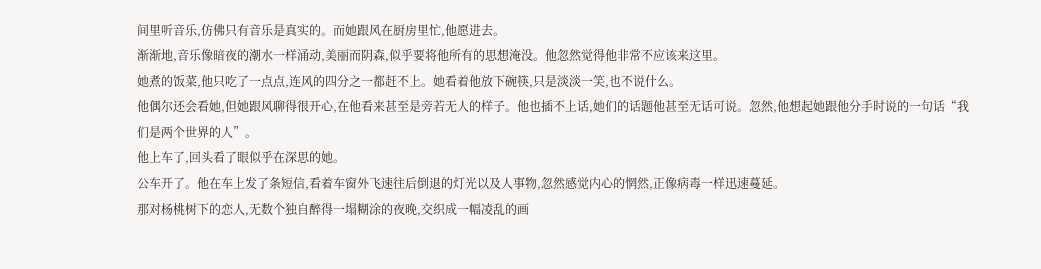间里听音乐,仿佛只有音乐是真实的。而她跟风在厨房里忙,他愿进去。
渐渐地,音乐像暗夜的潮水一样涌动,美丽而阴森,似乎要将他所有的思想淹没。他忽然觉得他非常不应该来这里。
她煮的饭菜,他只吃了一点点,连风的四分之一都赶不上。她看着他放下碗筷,只是淡淡一笑,也不说什么。
他偶尔还会看她,但她跟风聊得很开心,在他看来甚至是旁若无人的样子。他也插不上话,她们的话题他甚至无话可说。忽然,他想起她跟他分手时说的一句话“我们是两个世界的人”。
他上车了,回头看了眼似乎在深思的她。
公车开了。他在车上发了条短信,看着车窗外飞速往后倒退的灯光以及人事物,忽然感觉内心的惘然,正像病毒一样迅速蔓延。
那对杨桃树下的恋人,无数个独自醉得一塌糊涂的夜晚,交织成一幅凌乱的画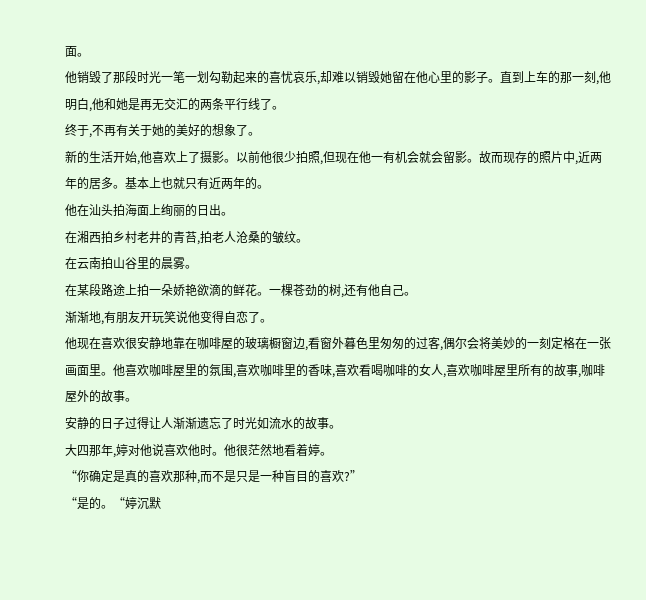面。
他销毁了那段时光一笔一划勾勒起来的喜忧哀乐,却难以销毁她留在他心里的影子。直到上车的那一刻,他明白,他和她是再无交汇的两条平行线了。
终于,不再有关于她的美好的想象了。
新的生活开始,他喜欢上了摄影。以前他很少拍照,但现在他一有机会就会留影。故而现存的照片中,近两年的居多。基本上也就只有近两年的。
他在汕头拍海面上绚丽的日出。
在湘西拍乡村老井的青苔,拍老人沧桑的皱纹。
在云南拍山谷里的晨雾。
在某段路途上拍一朵娇艳欲滴的鲜花。一棵苍劲的树,还有他自己。
渐渐地,有朋友开玩笑说他变得自恋了。
他现在喜欢很安静地靠在咖啡屋的玻璃橱窗边,看窗外暮色里匆匆的过客,偶尔会将美妙的一刻定格在一张画面里。他喜欢咖啡屋里的氛围,喜欢咖啡里的香味,喜欢看喝咖啡的女人,喜欢咖啡屋里所有的故事,咖啡屋外的故事。
安静的日子过得让人渐渐遗忘了时光如流水的故事。
大四那年,婷对他说喜欢他时。他很茫然地看着婷。
“你确定是真的喜欢那种,而不是只是一种盲目的喜欢?”
“是的。“婷沉默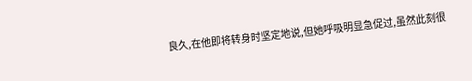良久,在他即将转身时坚定地说,但她呼吸明显急促过,虽然此刻很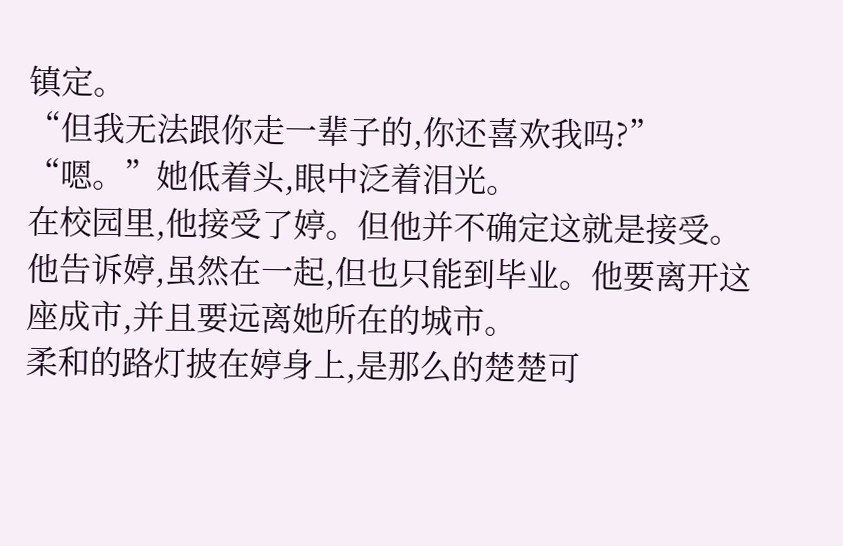镇定。
“但我无法跟你走一辈子的,你还喜欢我吗?”
“嗯。”她低着头,眼中泛着泪光。
在校园里,他接受了婷。但他并不确定这就是接受。他告诉婷,虽然在一起,但也只能到毕业。他要离开这座成市,并且要远离她所在的城市。
柔和的路灯披在婷身上,是那么的楚楚可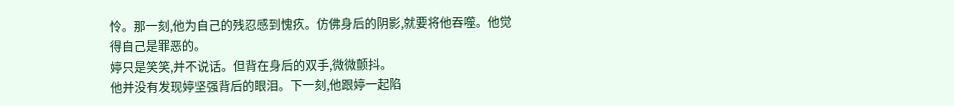怜。那一刻,他为自己的残忍感到愧疚。仿佛身后的阴影,就要将他吞噬。他觉得自己是罪恶的。
婷只是笑笑,并不说话。但背在身后的双手,微微颤抖。
他并没有发现婷坚强背后的眼泪。下一刻,他跟婷一起陷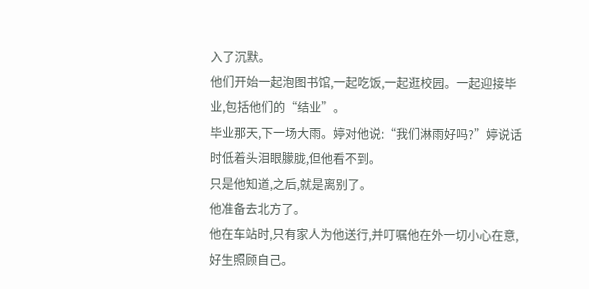入了沉默。
他们开始一起泡图书馆,一起吃饭,一起逛校园。一起迎接毕业,包括他们的“结业”。
毕业那天,下一场大雨。婷对他说:“我们淋雨好吗?”婷说话时低着头泪眼朦胧,但他看不到。
只是他知道,之后,就是离别了。
他准备去北方了。
他在车站时,只有家人为他送行,并叮嘱他在外一切小心在意,好生照顾自己。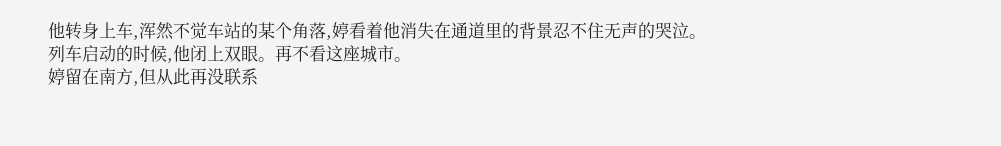他转身上车,浑然不觉车站的某个角落,婷看着他消失在通道里的背景忍不住无声的哭泣。
列车启动的时候,他闭上双眼。再不看这座城市。
婷留在南方,但从此再没联系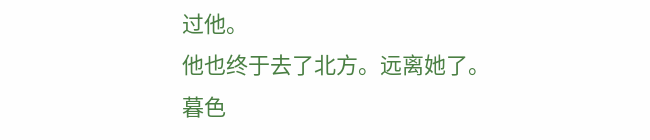过他。
他也终于去了北方。远离她了。
暮色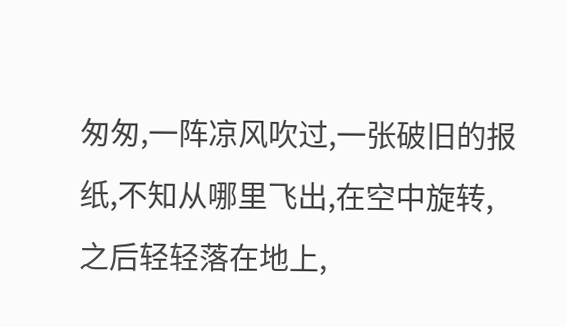匆匆,一阵凉风吹过,一张破旧的报纸,不知从哪里飞出,在空中旋转,之后轻轻落在地上,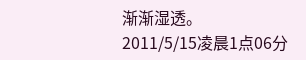渐渐湿透。
2011/5/15凌晨1点06分